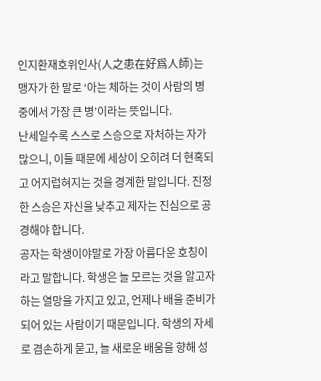인지환재호위인사(人之患在好爲人師)는 맹자가 한 말로 ‘아는 체하는 것이 사람의 병 중에서 가장 큰 병’이라는 뜻입니다.
난세일수록 스스로 스승으로 자처하는 자가 많으니, 이들 때문에 세상이 오히려 더 현혹되고 어지럽혀지는 것을 경계한 말입니다. 진정한 스승은 자신을 낮추고 제자는 진심으로 공경해야 합니다.
공자는 학생이야말로 가장 아름다운 호칭이라고 말합니다. 학생은 늘 모르는 것을 알고자 하는 열망을 가지고 있고, 언제나 배울 준비가 되어 있는 사람이기 때문입니다. 학생의 자세로 겸손하게 묻고, 늘 새로운 배움을 향해 성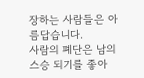장하는 사람들은 아름답습니다.
사람의 폐단은 남의 스승 되기를 좋아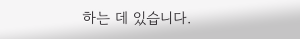하는 데 있습니다.